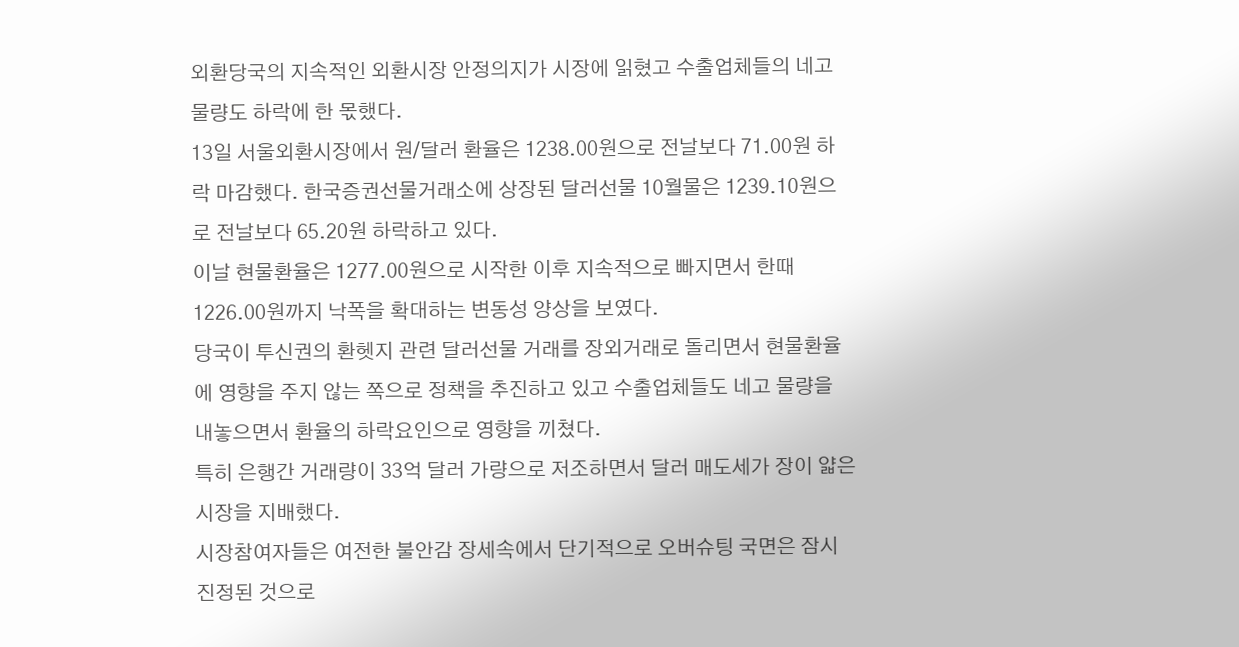외환당국의 지속적인 외환시장 안정의지가 시장에 읽혔고 수출업체들의 네고 물량도 하락에 한 몫했다.
13일 서울외환시장에서 원/달러 환율은 1238.00원으로 전날보다 71.00원 하락 마감했다. 한국증권선물거래소에 상장된 달러선물 10월물은 1239.10원으로 전날보다 65.20원 하락하고 있다.
이날 현물환율은 1277.00원으로 시작한 이후 지속적으로 빠지면서 한때 1226.00원까지 낙폭을 확대하는 변동성 양상을 보였다.
당국이 투신권의 환헷지 관련 달러선물 거래를 장외거래로 돌리면서 현물환율에 영향을 주지 않는 쪽으로 정책을 추진하고 있고 수출업체들도 네고 물량을 내놓으면서 환율의 하락요인으로 영향을 끼쳤다.
특히 은행간 거래량이 33억 달러 가량으로 저조하면서 달러 매도세가 장이 얇은 시장을 지배했다.
시장참여자들은 여전한 불안감 장세속에서 단기적으로 오버슈팅 국면은 잠시 진정된 것으로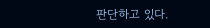판단하고 있다.